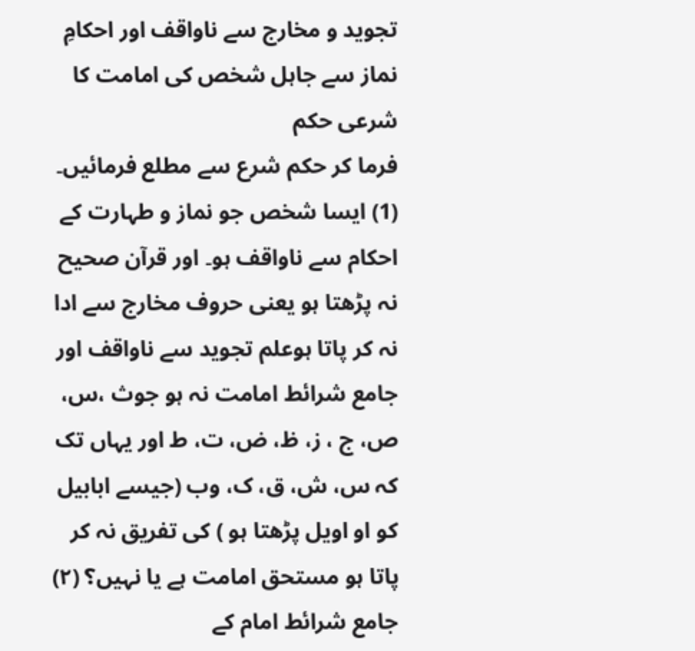تجوید و مخارج سے ناواقف اور احکامِ نماز سے جاہل شخص کی امامت کا شرعی حکم
فرما کر حکم شرع سے مطلع فرمائیں۔ (1) ایسا شخص جو نماز و طہارت کے احکام سے ناواقف ہو۔ اور قرآن صحیح نہ پڑھتا ہو یعنی حروف مخارج سے ادا نہ کر پاتا ہوعلم تجوید سے ناواقف اور جامع شرائط امامت نہ ہو جوث ،س، ص، ج ، ز، ظ، ض، ت، ط اور یہاں تک کہ س، ش، ق، ک، وب (جیسے ابابیل کو او اویل پڑھتا ہو ) کی تفریق نہ کر پاتا ہو مستحق امامت ہے یا نہیں؟ (۲) جامع شرائط امام کے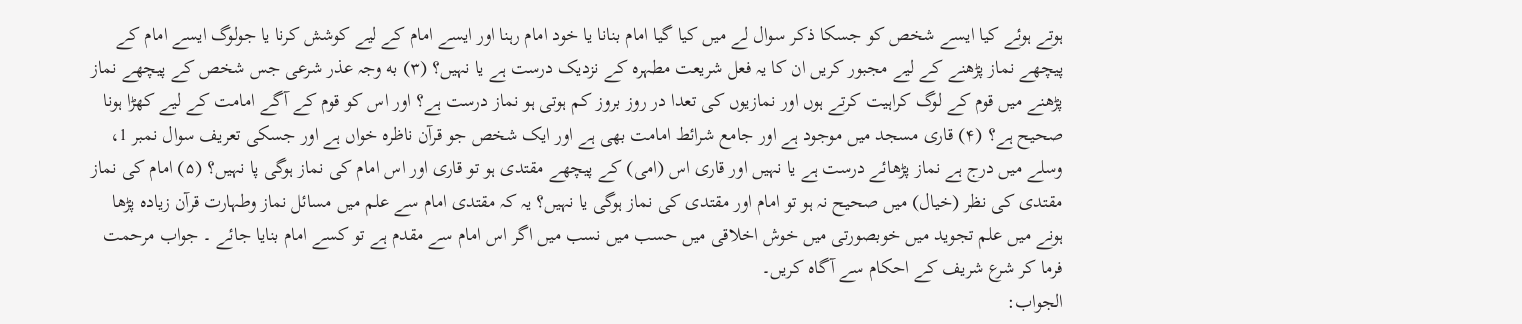ہوتے ہوئے کیا ایسے شخص کو جسکا ذکر سوال لے میں کیا گیا امام بنانا یا خود امام رہنا اور ایسے امام کے لیے کوشش کرنا یا جولوگ ایسے امام کے پیچھے نماز پڑھنے کے لیے مجبور کریں ان کا یہ فعل شریعت مطہرہ کے نزدیک درست ہے یا نہیں؟ (۳) به وجہ عذر شرعی جس شخص کے پیچھے نماز پڑھنے میں قوم کے لوگ کراہیت کرتے ہوں اور نمازیوں کی تعدا در روز بروز کم ہوتی ہو نماز درست ہے؟ اور اس کو قوم کے آگے امامت کے لیے کھڑا ہونا صحیح ہے؟ (۴) قاری مسجد میں موجود ہے اور جامع شرائط امامت بھی ہے اور ایک شخص جو قرآن ناظرہ خواں ہے اور جسکی تعریف سوال نمبر 1، وسلے میں درج ہے نماز پڑھائے درست ہے یا نہیں اور قاری اس (امی) کے پیچھے مقتدی ہو تو قاری اور اس امام کی نماز ہوگی پا نہیں؟ (۵) امام کی نماز مقتدی کی نظر (خیال) میں صحیح نہ ہو تو امام اور مقتدی کی نماز ہوگی یا نہیں؟ یہ کہ مقتدی امام سے علم میں مسائل نماز وطہارت قرآن زیادہ پڑھا ہونے میں علم تجوید میں خوبصورتی میں خوش اخلاقی میں حسب میں نسب میں اگر اس امام سے مقدم ہے تو کسے امام بنایا جائے ۔ جواب مرحمت فرما کر شرع شریف کے احکام سے آگاہ کریں۔
الجواب: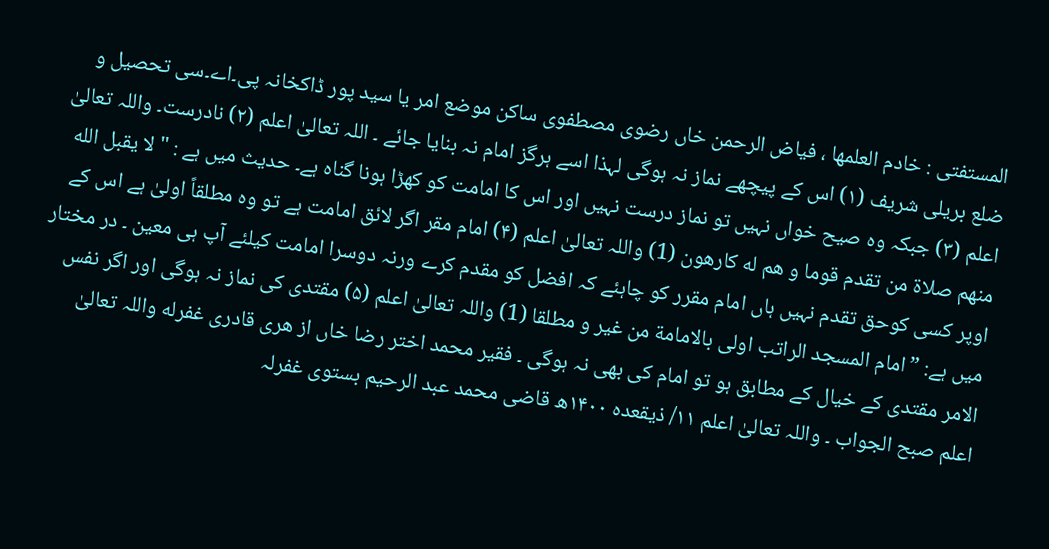المستفتی : خادم العلمها ، فیاض الرحمن خاں رضوی مصطفوی ساکن موضع امر یا سید پور ڈاکخانہ پی۔اے۔سی تحصیل و ضلع بریلی شریف (۱) اس کے پیچھے نماز نہ ہوگی لہذا اسے ہرگز امام نہ بنایا جائے ۔ اللہ تعالیٰ اعلم (۲) نادرست۔ واللہ تعالیٰ اعلم (۳) جبکہ وہ صیح خواں نہیں تو نماز درست نہیں اور اس کا امامت کو کھڑا ہونا گناہ ہے۔ حدیث میں ہے : " لا يقبل الله منهم صلاة من تقدم قوما و هم له كارهون (1) واللہ تعالیٰ اعلم (۴) امام مقر اگر لائق امامت ہے تو وہ مطلقاً اولیٰ ہے اس کے اوپر کسی کوحق تقدم نہیں ہاں امام مقرر کو چاہئے کہ افضل کو مقدم کرے ورنہ دوسرا امامت کیلئے آپ ہی معین ۔ در مختار میں ہے: ”امام المسجد الراتب اولی بالامامة من غير و مطلقا (1) واللہ تعالیٰ اعلم (۵) مقتدی کی نماز نہ ہوگی اور اگر نفس الامر مقتدی کے خیال کے مطابق ہو تو امام کی بھی نہ ہوگی ۔ فقیر محمد اختر رضا خاں از هری قادری غفرله واللہ تعالیٰ اعلم صبح الجواب ۔ واللہ تعالیٰ اعلم ۱۱/ ذیقعده ۱۴۰۰ھ قاضی محمد عبد الرحیم بستوی غفرلہ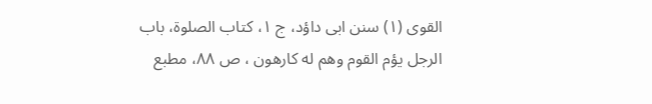القوی (۱) سنن ابی داؤد، ج ۱، کتاب الصلوۃ، باب الرجل يؤم القوم وهم له كارهون ، ص ۸۸، مطبع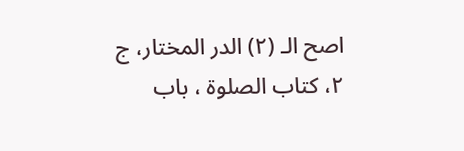اصح الـ (۲) الدر المختار، ج ۲، کتاب الصلوة ، باب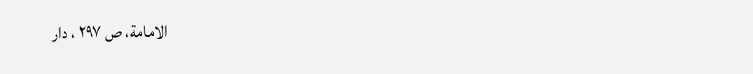الامامة، ص ۲۹۷ ، دار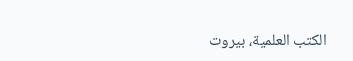الكتب العلمية، بيروت